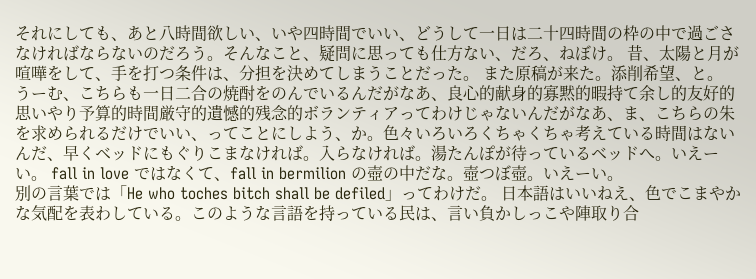それにしても、あと八時間欲しい、いや四時間でいい、どうして一日は二十四時間の枠の中で過ごさなければならないのだろう。そんなこと、疑問に思っても仕方ない、だろ、ねぼけ。 昔、太陽と月が喧嘩をして、手を打つ条件は、分担を決めてしまうことだった。 また原稿が来た。添削希望、と。 うーむ、こちらも一日二合の焼酎をのんでいるんだがなあ、良心的献身的寡黙的暇持て余し的友好的思いやり予算的時間厳守的遺憾的残念的ボランティアってわけじゃないんだがなあ、ま、こちらの朱を求められるだけでいい、ってことにしよう、か。色々いろいろくちゃくちゃ考えている時間はないんだ、早くベッドにもぐりこまなければ。入らなければ。湯たんぽが待っているベッドへ。いえーい。 fall in love ではなくて、fall in bermilion の壺の中だな。壺つぼ壺。いえーい。
別の言葉では「He who toches bitch shall be defiled」ってわけだ。 日本語はいいねえ、色でこまやかな気配を表わしている。このような言語を持っている民は、言い負かしっこや陣取り合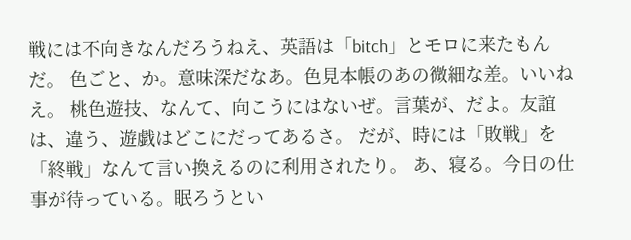戦には不向きなんだろうねえ、英語は「bitch」とモロに来たもんだ。 色ごと、か。意味深だなあ。色見本帳のあの微細な差。いいねえ。 桃色遊技、なんて、向こうにはないぜ。言葉が、だよ。友誼は、違う、遊戯はどこにだってあるさ。 だが、時には「敗戦」を「終戦」なんて言い換えるのに利用されたり。 あ、寝る。今日の仕事が待っている。眠ろうとい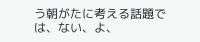う朝がたに考える話題では、ない、よ、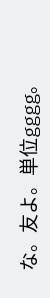な。友よ。単位gggg。